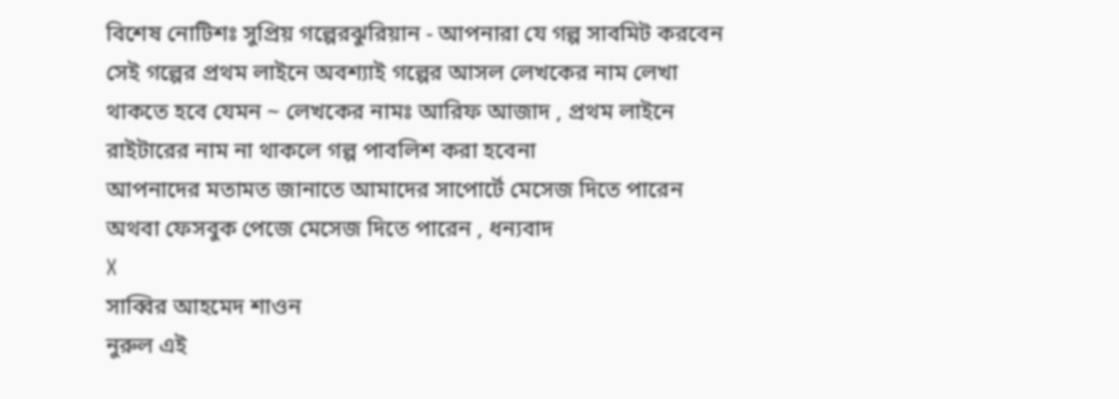বিশেষ নোটিশঃ সুপ্রিয় গল্পেরঝুরিয়ান - আপনারা যে গল্প সাবমিট করবেন সেই গল্পের প্রথম লাইনে অবশ্যাই গল্পের আসল লেখকের নাম লেখা থাকতে হবে যেমন ~ লেখকের নামঃ আরিফ আজাদ , প্রথম লাইনে রাইটারের নাম না থাকলে গল্প পাবলিশ করা হবেনা
আপনাদের মতামত জানাতে আমাদের সাপোর্টে মেসেজ দিতে পারেন অথবা ফেসবুক পেজে মেসেজ দিতে পারেন , ধন্যবাদ
X
সাব্বির আহমেদ শাওন
নুরুল এই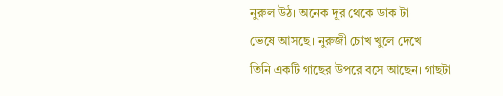নুরুল উঠ। অনেক দূর থেকে ডাক টা
ভেষে আসছে। নুরুজী চোখ খুলে দেখে
তিনি একটি গাছের উপরে বসে আছেন। গাছটা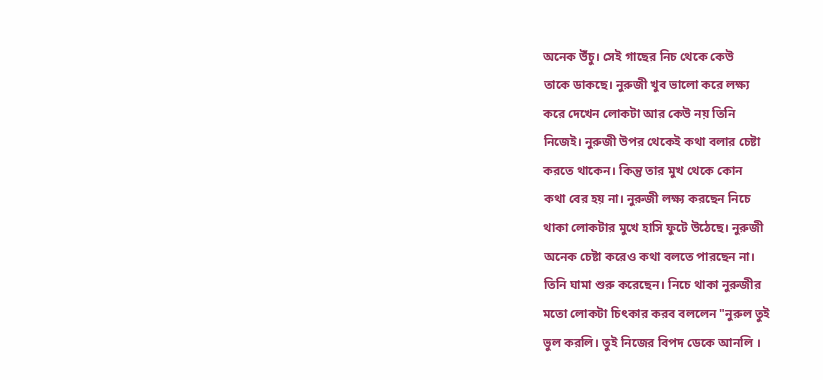অনেক উঁচু। সেই গাছের নিচ থেকে কেউ
তাকে ডাকছে। নুরুজী খুব ভালো করে লক্ষ্য
করে দেখেন লোকটা আর কেউ নয় তিনি
নিজেই। নুরুজী উপর থেকেই কথা বলার চেষ্টা
করতে থাকেন। কিন্তু তার মুখ থেকে কোন
কথা বের হয় না। নুরুজী লক্ষ্য করছেন নিচে
থাকা লোকটার মুখে হাসি ফুটে উঠেছে। নুরুজী
অনেক চেষ্টা করেও কথা বলতে পারছেন না।
তিনি ঘামা শুরু করেছেন। নিচে থাকা নুরুজীর
মতো লোকটা চিৎকার করব বললেন "নুরুল তুই
ভুল করলি। তুই নিজের বিপদ ডেকে আনলি ।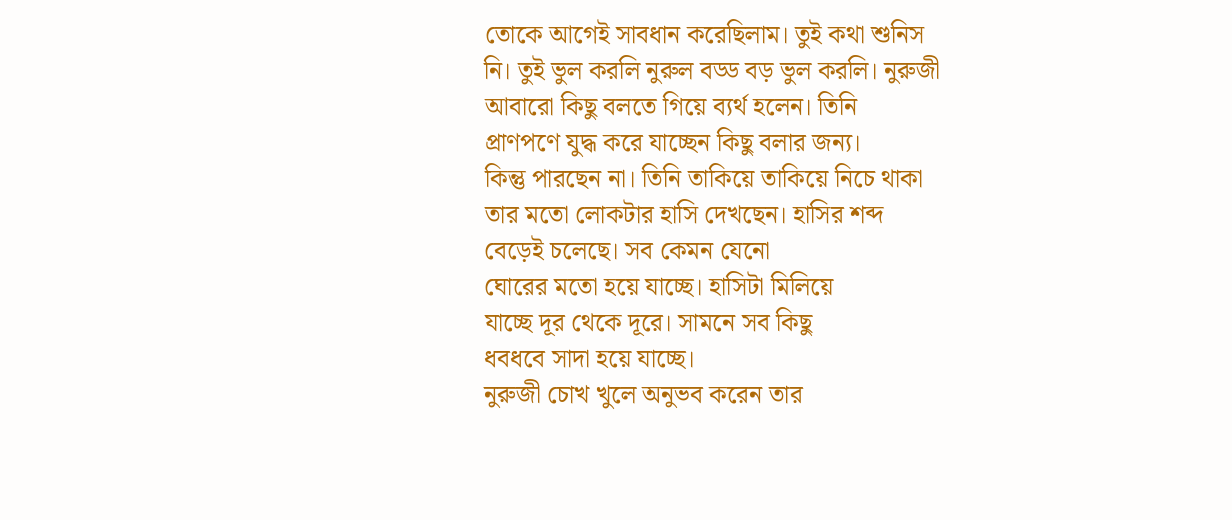তোকে আগেই সাবধান করেছিলাম। তুই কথা শুনিস
নি। তুই ভুল করলি নুরুল বড্ড বড় ভুল করলি। নুরুজী
আবারো কিছু বলতে গিয়ে ব্যর্থ হলেন। তিনি
প্রাণপণে যুদ্ধ করে যাচ্ছেন কিছু বলার জন্য।
কিন্তু পারছেন না। তিনি তাকিয়ে তাকিয়ে নিচে থাকা
তার মতো লোকটার হাসি দেখছেন। হাসির শব্দ
বেড়েই চলেছে। সব কেমন যেনো
ঘোরের মতো হয়ে যাচ্ছে। হাসিটা মিলিয়ে
যাচ্ছে দূর থেকে দূরে। সামনে সব কিছু
ধবধবে সাদা হয়ে যাচ্ছে।
নুরুজী চোখ খুলে অনুভব করেন তার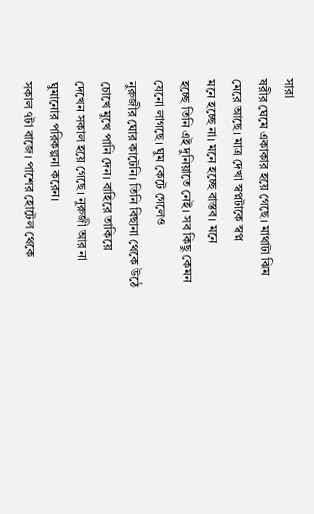সারা
ষরীর ঘেমে একাকার হয়ে গেছে। মাথাটা ঝিম
মেরে আছে। মাত্র দেখা স্বপ্নটাকে স্বপ্ন
মনে হচ্ছে না। মনে হচ্ছে বাস্তব। মনে
হচ্ছে তিনি এই দুনিয়াতে নেই। সব কিছু কেমন
যেনো লাগছে। ঘুম কেটে গেলেও
নুরুজীর ঘোর কাটেনি। তিনি বিছানা থেকে উঠে
চোখে মুখে পানি দেন। বাহিরে তাকিয়ে
দেখেন সকাল হয়ে গেছে। নুরুজী আর না
ঘুমানোর পরিকল্পনা করেন।
সকাল ৭টা বাজে। পাশের হোটেল থেকে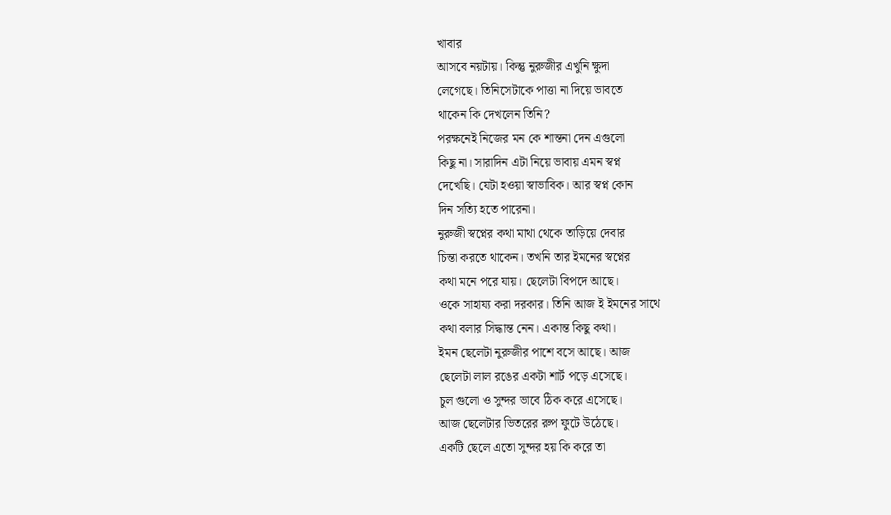খাবার
আসবে নয়টায়। কিন্তু নুরুজীর এখুনি ক্ষুদা
লেগেছে। তিনিসেটাকে পাত্তা না দিয়ে ভাবতে
থাকেন কি দেখলেন তিনি?
পরক্ষনেই নিজের মন কে শান্তনা দেন এগুলো
কিছু না। সারাদিন এটা নিয়ে ভাবায় এমন স্বপ্ন
দেখেছি। যেটা হওয়া স্বাভাবিক। আর স্বপ্ন কোন
দিন সত্যি হতে পারেনা।
নুরুজী স্বপ্নের কথা মাথা থেকে তাড়িয়ে দেবার
চিন্তা করতে থাকেন। তখনি তার ইমনের স্বপ্নের
কথা মনে পরে যায়। ছেলেটা বিপদে আছে।
ওকে সাহায্য করা দরকার। তিনি আজ ই ইমনের সাথে
কথা বলার সিদ্ধান্ত নেন। একান্ত কিছু কথা।
ইমন ছেলেটা নুরুজীর পাশে বসে আছে। আজ
ছেলেটা লাল রঙের একটা শার্ট পড়ে এসেছে।
চুল গুলো ও সুন্দর ভাবে ঠিক করে এসেছে।
আজ ছেলেটার ভিতরের রুপ ফুটে উঠেছে।
একটি ছেলে এতো সুন্দর হয় কি করে তা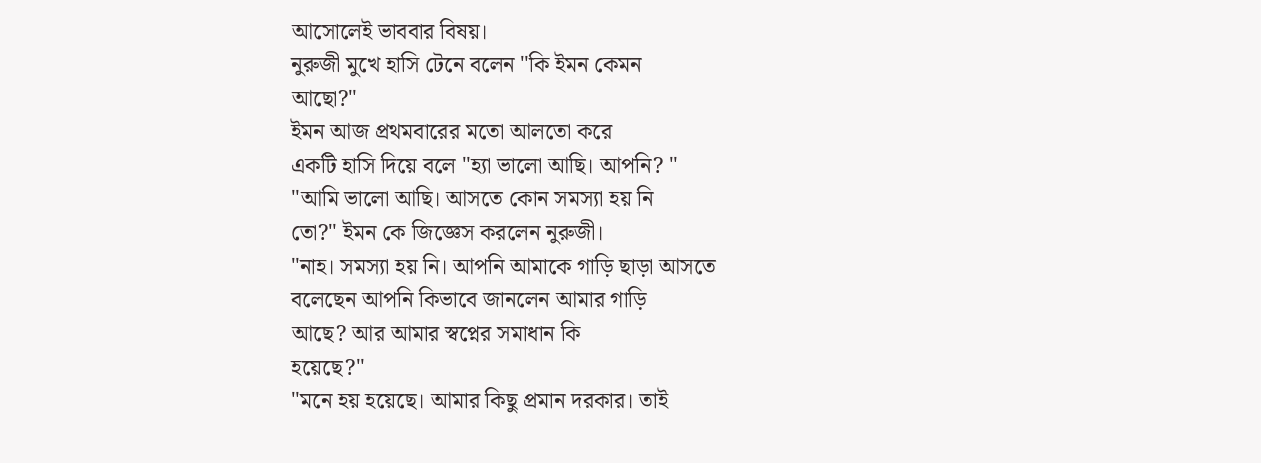আসোলেই ভাববার বিষয়।
নুরুজী মুখে হাসি টেনে বলেন "কি ইমন কেমন
আছো?"
ইমন আজ প্রথমবারের মতো আলতো করে
একটি হাসি দিয়ে বলে "হ্যা ভালো আছি। আপনি? "
"আমি ভালো আছি। আসতে কোন সমস্যা হয় নি
তো?" ইমন কে জিজ্ঞেস করলেন নুরুজী।
"নাহ। সমস্যা হয় নি। আপনি আমাকে গাড়ি ছাড়া আসতে
বলেছেন আপনি কিভাবে জানলেন আমার গাড়ি
আছে? আর আমার স্বপ্নের সমাধান কি
হয়েছে?"
"মনে হয় হয়েছে। আমার কিছু প্রমান দরকার। তাই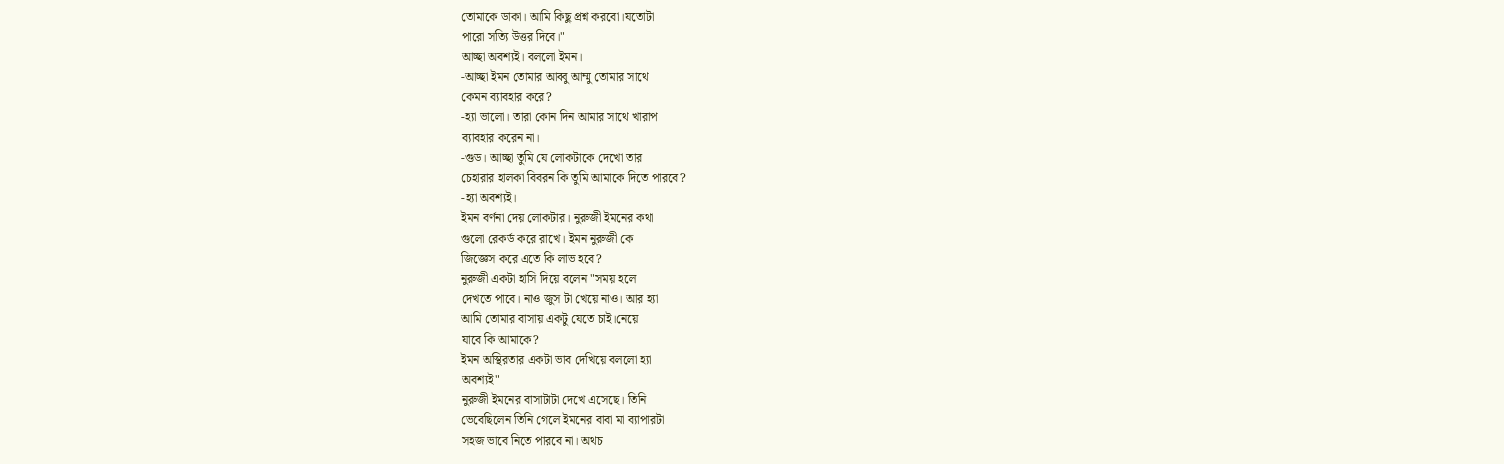তোমাকে ডাকা। আমি কিছু প্রশ্ন করবো।যতোটা
পারো সত্যি উত্তর দিবে।"
আচ্ছা অবশ্যই। বললো ইমন।
-আচ্ছা ইমন তোমার আব্বু আম্মু তোমার সাথে
কেমন ব্যাবহার করে?
-হ্যা ভালো। তারা কোন দিন আমার সাথে খারাপ
ব্যাবহার করেন না।
-গুড। আচ্ছা তুমি যে লোকটাকে দেখো তার
চেহারার হালকা বিবরন কি তুমি আমাকে দিতে পারবে?
-হ্যা অবশ্যই।
ইমন বর্ণনা দেয় লোকটার। নুরুজী ইমনের কথা
গুলো রেকর্ড করে রাখে। ইমন নুরুজী কে
জিজ্ঞেস করে এতে কি লাভ হবে?
নুরুজী একটা হাসি দিয়ে বলেন "সময় হলে
দেখতে পাবে। নাও জুস টা খেয়ে নাও। আর হ্যা
আমি তোমার বাসায় একটু যেতে চাই।নেয়ে
যাবে কি আমাকে?
ইমন অস্থিরতার একটা ভাব দেখিয়ে বললো হ্যা
অবশ্যই"
নুরুজী ইমনের বাসাটাটা দেখে এসেছে। তিনি
ভেবেছিলেন তিনি গেলে ইমনের বাবা মা ব্যাপারটা
সহজ ভাবে নিতে পারবে না। অথচ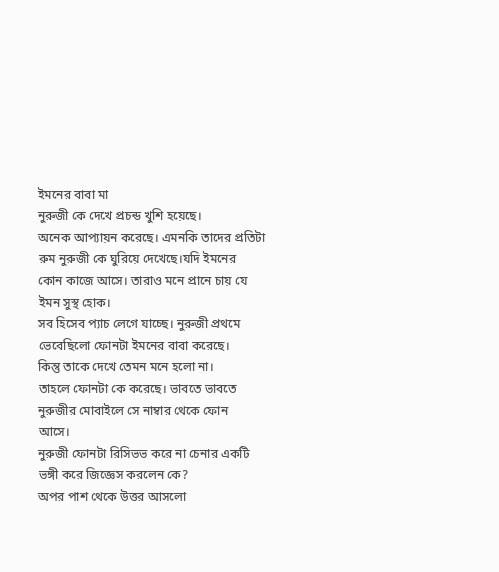ইমনের বাবা মা
নুরুজী কে দেখে প্রচন্ড খুশি হয়েছে।
অনেক আপ্যায়ন করেছে। এমনকি তাদের প্রতিটা
রুম নুরুজী কে ঘুরিয়ে দেখেছে।যদি ইমনের
কোন কাজে আসে। তারাও মনে প্রানে চায় যে
ইমন সুস্থ হোক।
সব হিসেব প্যাচ লেগে যাচ্ছে। নুরুজী প্রথমে
ভেবেছিলো ফোনটা ইমনের বাবা করেছে।
কিন্তু তাকে দেখে তেমন মনে হলো না।
তাহলে ফোনটা কে করেছে। ভাবতে ভাবতে
নুরুজীর মোবাইলে সে নাম্বার থেকে ফোন
আসে।
নুরুজী ফোনটা রিসিভভ করে না চেনার একটি
ভঙ্গী করে জিজ্ঞেস করলেন কে?
অপর পাশ থেকে উত্তর আসলো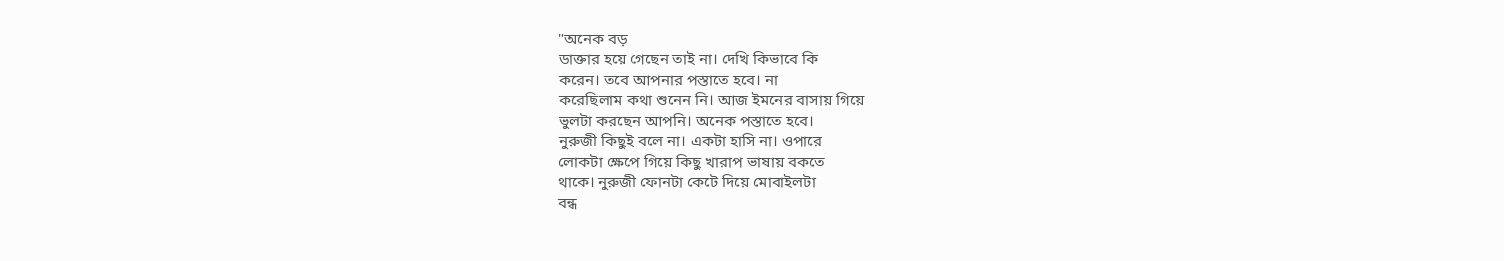"অনেক বড়
ডাক্তার হয়ে গেছেন তাই না। দেখি কিভাবে কি
করেন। তবে আপনার পস্তাতে হবে। না
করেছিলাম কথা শুনেন নি। আজ ইমনের বাসায় গিয়ে
ভুলটা করছেন আপনি। অনেক পস্তাতে হবে।
নুরুজী কিছুই বলে না। একটা হাসি না। ওপারে
লোকটা ক্ষেপে গিয়ে কিছু খারাপ ভাষায় বকতে
থাকে। নুরুজী ফোনটা কেটে দিয়ে মোবাইলটা
বন্ধ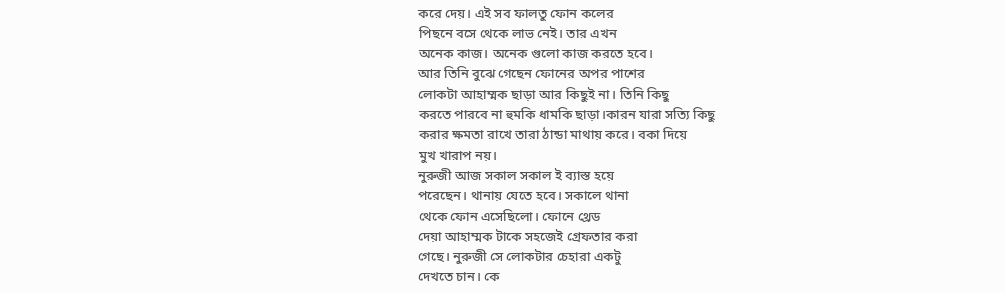করে দেয়। এই সব ফালতু ফোন কলের
পিছনে বসে থেকে লাভ নেই। তার এখন
অনেক কাজ। অনেক গুলো কাজ করতে হবে।
আর তিনি বুঝে গেছেন ফোনের অপর পাশের
লোকটা আহাম্মক ছাড়া আর কিছুই না। তিনি কিছু
করতে পারবে না হুমকি ধামকি ছাড়া।কারন যারা সত্যি কিছু
করার ক্ষমতা রাখে তারা ঠান্ডা মাথায় করে। বকা দিয়ে
মুখ খারাপ নয়।
নুরুজী আজ সকাল সকাল ই ব্যাস্ত হয়ে
পরেছেন। থানায় যেতে হবে। সকালে থানা
থেকে ফোন এসেছিলো। ফোনে থ্রেড
দেয়া আহাম্মক টাকে সহজেই গ্রেফতার করা
গেছে। নুরুজী সে লোকটার চেহারা একটু
দেখতে চান। কে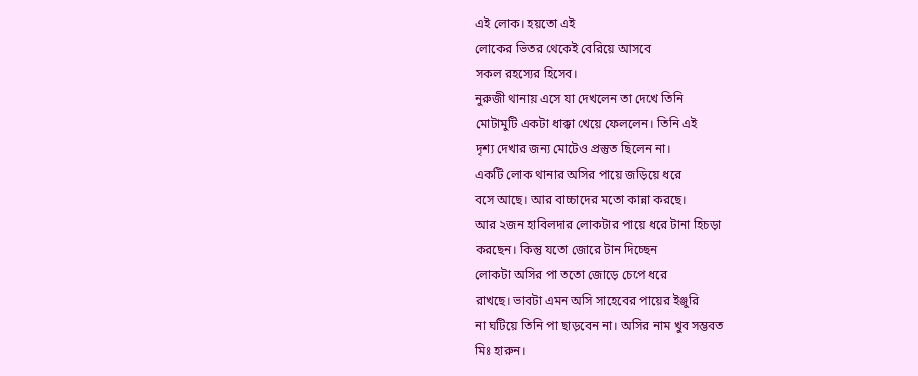এই লোক। হয়তো এই
লোকের ভিতর থেকেই বেরিয়ে আসবে
সকল রহস্যের হিসেব।
নুরুজী থানায় এসে যা দেখলেন তা দেখে তিনি
মোটামুটি একটা ধাক্কা খেয়ে ফেললেন। তিনি এই
দৃশ্য দেখার জন্য মোটেও প্রস্তুত ছিলেন না।
একটি লোক থানার অসির পায়ে জড়িয়ে ধরে
বসে আছে। আর বাচ্চাদের মতো কান্না করছে।
আর ২জন হাবিলদার লোকটার পায়ে ধরে টানা হিচড়া
করছেন। কিন্তু যতো জোরে টান দিচ্ছেন
লোকটা অসির পা ততো জোড়ে চেপে ধরে
রাখছে। ভাবটা এমন অসি সাহেবের পায়ের ইঞ্জুরি
না ঘটিয়ে তিনি পা ছাড়বেন না। অসির নাম খুব সম্ভবত
মিঃ হারুন।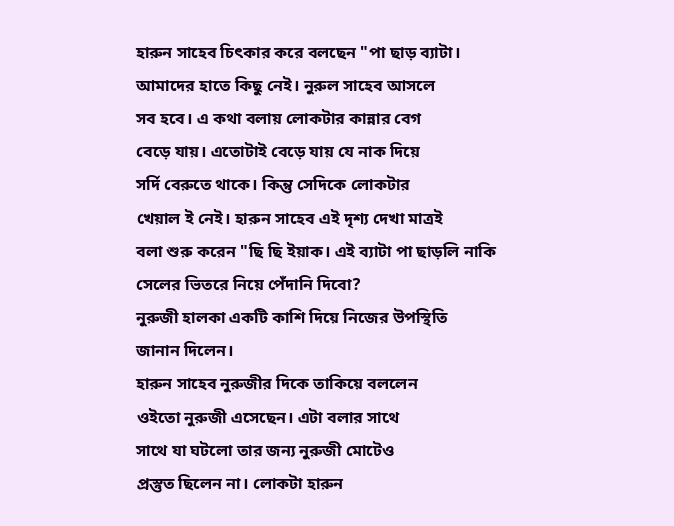হারুন সাহেব চিৎকার করে বলছেন "পা ছাড় ব্যাটা।
আমাদের হাতে কিছু নেই। নুরুল সাহেব আসলে
সব হবে। এ কথা বলায় লোকটার কান্নার বেগ
বেড়ে যায়। এতোটাই বেড়ে যায় যে নাক দিয়ে
সর্দি বেরুতে থাকে। কিন্তু সেদিকে লোকটার
খেয়াল ই নেই। হারুন সাহেব এই দৃশ্য দেখা মাত্রই
বলা শুরু করেন "ছি ছি ইয়াক। এই ব্যাটা পা ছাড়লি নাকি
সেলের ভিতরে নিয়ে পেঁদানি দিবো?
নুরুজী হালকা একটি কাশি দিয়ে নিজের উপস্থিতি
জানান দিলেন।
হারুন সাহেব নুরুজীর দিকে তাকিয়ে বললেন
ওইতো নুরুজী এসেছেন। এটা বলার সাথে
সাথে যা ঘটলো তার জন্য নুরুজী মোটেও
প্রস্তুত ছিলেন না। লোকটা হারুন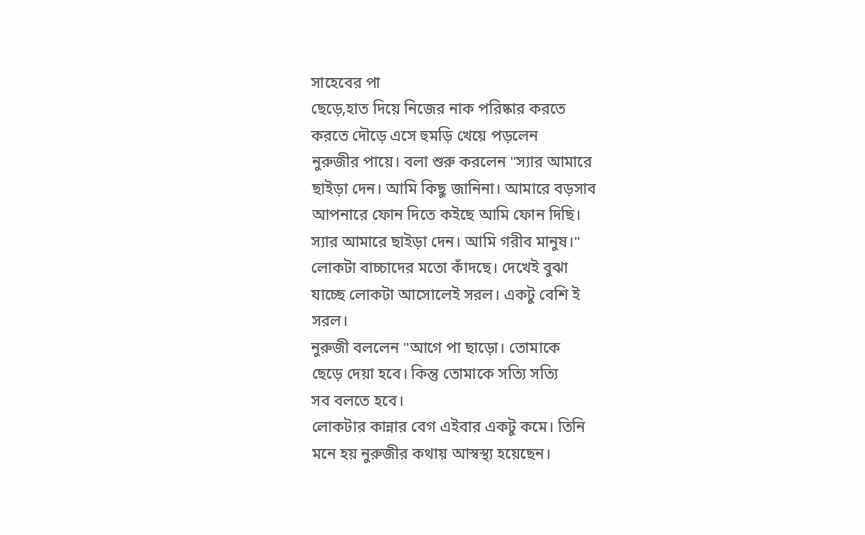সাহেবের পা
ছেড়ে,হাত দিয়ে নিজের নাক পরিষ্কার করতে
করতে দৌড়ে এসে হুমড়ি খেয়ে পড়লেন
নুরুজীর পায়ে। বলা শুরু করলেন "স্যার আমারে
ছাইড়া দেন। আমি কিছু জানিনা। আমারে বড়সাব
আপনারে ফোন দিতে কইছে আমি ফোন দিছি।
স্যার আমারে ছাইড়া দেন। আমি গরীব মানুষ।"
লোকটা বাচ্চাদের মতো কাঁদছে। দেখেই বুঝা
যাচ্ছে লোকটা আসোলেই সরল। একটু বেশি ই
সরল।
নুরুজী বললেন "আগে পা ছাড়ো। তোমাকে
ছেড়ে দেয়া হবে। কিন্তু তোমাকে সত্যি সত্যি
সব বলতে হবে।
লোকটার কান্নার বেগ এইবার একটু কমে। তিনি
মনে হয় নুরুজীর কথায় আস্বস্থ্য হয়েছেন।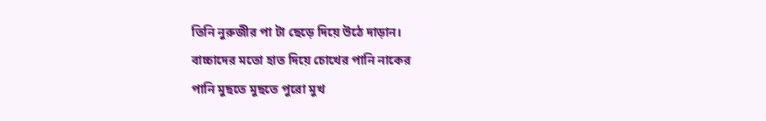তিনি নুরুজীর পা টা ছেড়ে দিয়ে উঠে দাড়ান।
বাচ্চাদের মতো হাত দিয়ে চোখের পানি নাকের
পানি মুছতে মুছতে পুরো মুখ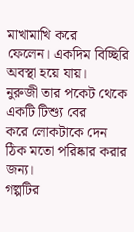মাখামাখি করে
ফেলেন। একদিম বিচ্ছিরি অবস্থা হয়ে যায়।
নুরুজী তার পকেট থেকে একটি টিশ্যু বের
করে লোকটাকে দেন ঠিক মতো পরিষ্কার করার
জন্য।
গল্পটির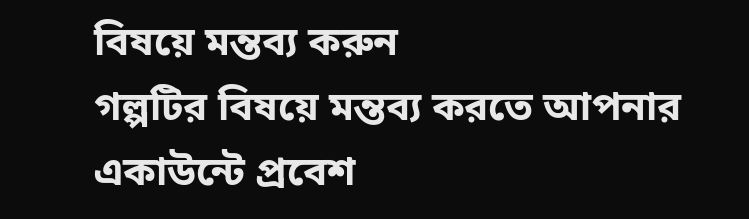বিষয়ে মন্তব্য করুন
গল্পটির বিষয়ে মন্তব্য করতে আপনার একাউন্টে প্রবেশ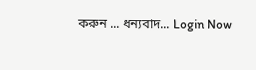করুন ... ধন্যবাদ... Login Now